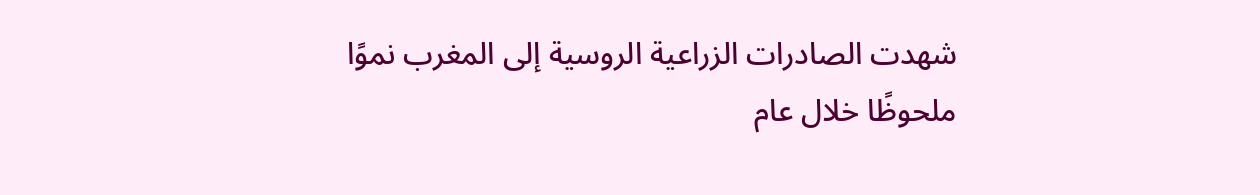شهدت الصادرات الزراعية الروسية إلى المغرب نموًا ملحوظًا خلال عام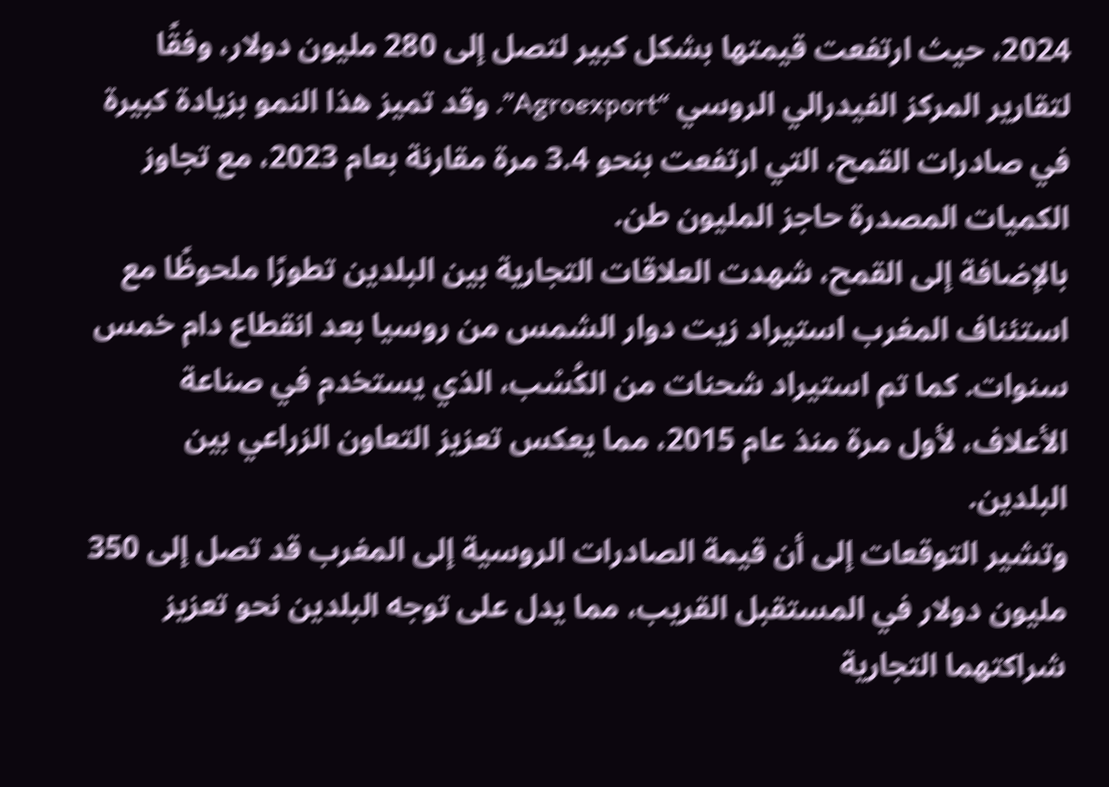2024، حيث ارتفعت قيمتها بشكل كبير لتصل إلى 280 مليون دولار، وفقًا لتقارير المركز الفيدرالي الروسي “Agroexport”. وقد تميز هذا النمو بزيادة كبيرة في صادرات القمح، التي ارتفعت بنحو 3.4 مرة مقارنة بعام 2023، مع تجاوز الكميات المصدرة حاجز المليون طن.
بالإضافة إلى القمح، شهدت العلاقات التجارية بين البلدين تطورًا ملحوظًا مع استئناف المغرب استيراد زيت دوار الشمس من روسيا بعد انقطاع دام خمس سنوات. كما تم استيراد شحنات من الكُسْب، الذي يستخدم في صناعة الأعلاف، لأول مرة منذ عام 2015، مما يعكس تعزيز التعاون الزراعي بين البلدين.
وتشير التوقعات إلى أن قيمة الصادرات الروسية إلى المغرب قد تصل إلى 350 مليون دولار في المستقبل القريب، مما يدل على توجه البلدين نحو تعزيز شراكتهما التجارية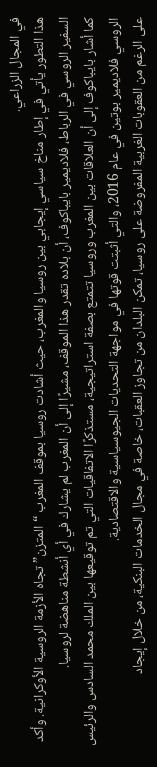في المجال الزراعي.
هذا التطور يأتي في إطار مناخ سياسي إيجابي بين روسيا والمغرب، حيث أشادت روسيا بموقف المغرب “المتزن” تجاه الأزمة الروسية الأوكرانية. وأكد السفير الروسي في الرباط، فلاديمير بايباكوف، أن بلاده تقدر هذا الموقف، مشيرًا إلى أن المغرب لم يشارك في أي أنشطة مناهضة لروسيا.
كما أشار بايباكوف إلى أن العلاقات بين المغرب وروسيا تتمتع بصفة استراتيجية، مستذكرًا الاتفاقيات التي تم توقيعها بين الملك محمد السادس والرئيس الروسي فلاديمير بوتين في عام 2016، والتي أثبتت قوتها في مواجهة التحديات الجيوسياسية والاقتصادية.
على الرغم من العقوبات الغربية المفروضة على روسيا، تمكن البلدان من تجاوز العقبات، خاصة في مجال الخدمات البنكية، من خلال إيجاد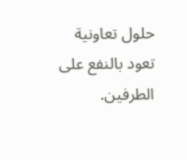حلول تعاونية تعود بالنفع على الطرفين.